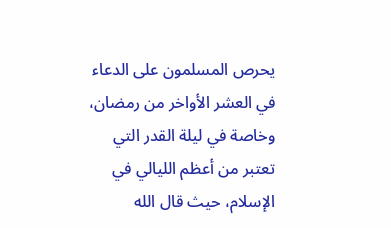يحرص المسلمون على الدعاء في العشر الأواخر من رمضان، وخاصة في ليلة القدر التي تعتبر من أعظم الليالي في الإسلام، حيث قال الله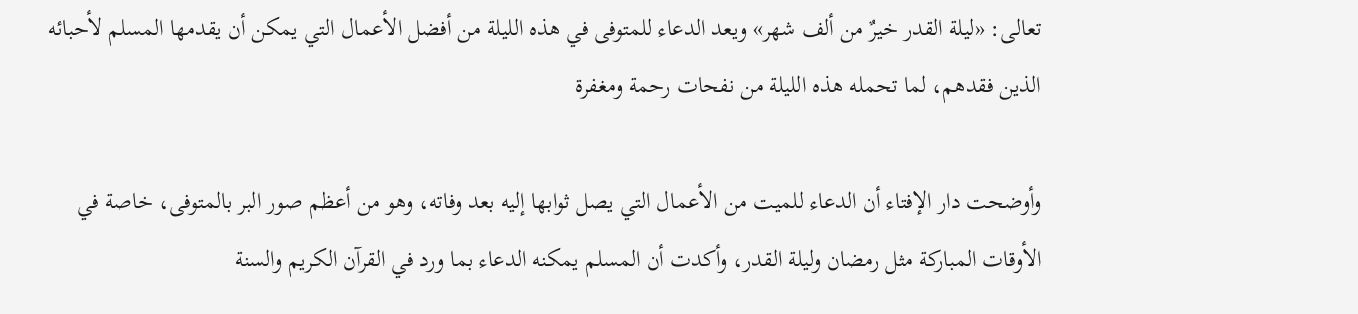تعالى: «ليلة القدر خيرٌ من ألف شهر» ويعد الدعاء للمتوفى في هذه الليلة من أفضل الأعمال التي يمكن أن يقدمها المسلم لأحبائه الذين فقدهم، لما تحمله هذه الليلة من نفحات رحمة ومغفرة

وأوضحت دار الإفتاء أن الدعاء للميت من الأعمال التي يصل ثوابها إليه بعد وفاته، وهو من أعظم صور البر بالمتوفى، خاصة في الأوقات المباركة مثل رمضان وليلة القدر، وأكدت أن المسلم يمكنه الدعاء بما ورد في القرآن الكريم والسنة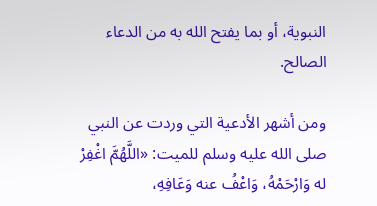النبوية، أو بما يفتح الله به من الدعاء الصالح.

ومن أشهر الأدعية التي وردت عن النبي صلى الله عليه وسلم للميت: «اللَّهُمَّ اغْفِرْ له وَارْحَمْهُ، وَاعْفُ عنه وَعَافِهِ،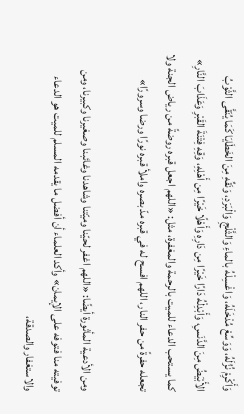وَأَكْرِمْ نُزُلَهُ، وَوَسِّعْ مُدْخَلَهُ، وَاغْسِلْهُ بالماءِ وَالثَّلْجِ وَالْبَرَدِ، وَنَقِّهِ مِنَ الخَطَايَا كَمَا يُنَقَّى الثَّوْبُ الأَبْيَضُ مِنَ الدَّنَسِ، وَأَبْدِلْهُ دَارًا خَيْرًا مِن دَارِهِ وَأَهْلًا خَيْرًا مِن أَهْلِهِ، وَقِهِ فِتْنَةَ القَبْرِ وَعَذَابَ النَّارِ» كما يستحب الدعاء للميت بالرحمة والمغفرة، مثل: «اللهم اجعل قبره روضةً من رياض الجنة ولا تجعله حفرةً من حفر النار، اللهم افسح له في قبره مدّ بصره واملأ قبره نورًا ورضا وسرورًا»

ومن الأدعية المأثورة أيضًا: «اللهم اغفر لحيّنا وميّتنا وشاهدنا وغائبنا وصغيرنا وكبيرنا، ومن توفيته منا فتوفه على الإيمان» وأكد العلماء أن أفضل ما يقدمه المسلم للميت هو الدعاء والاستغفار والصدقة،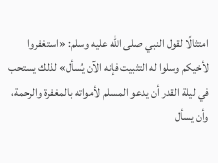امتثالًا لقول النبي صلى الله عليه وسلم: «استغفروا لأخيكم وسلوا له التثبيت فإنه الآن يُسأل» لذلك يستحب في ليلة القدر أن يدعو المسلم لأمواته بالمغفرة والرحمة، وأن يسأل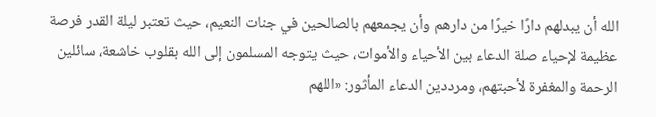الله أن يبدلهم دارًا خيرًا من دارهم وأن يجمعهم بالصالحين في جنات النعيم، حيث تعتبر ليلة القدر فرصة عظيمة لإحياء صلة الدعاء بين الأحياء والأموات، حيث يتوجه المسلمون إلى الله بقلوب خاشعة، سائلين الرحمة والمغفرة لأحبتهم، ومرددين الدعاء المأثور: «اللهم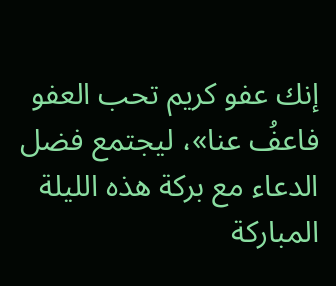إنك عفو كريم تحب العفو فاعفُ عنا»، ليجتمع فضل الدعاء مع بركة هذه الليلة المباركة